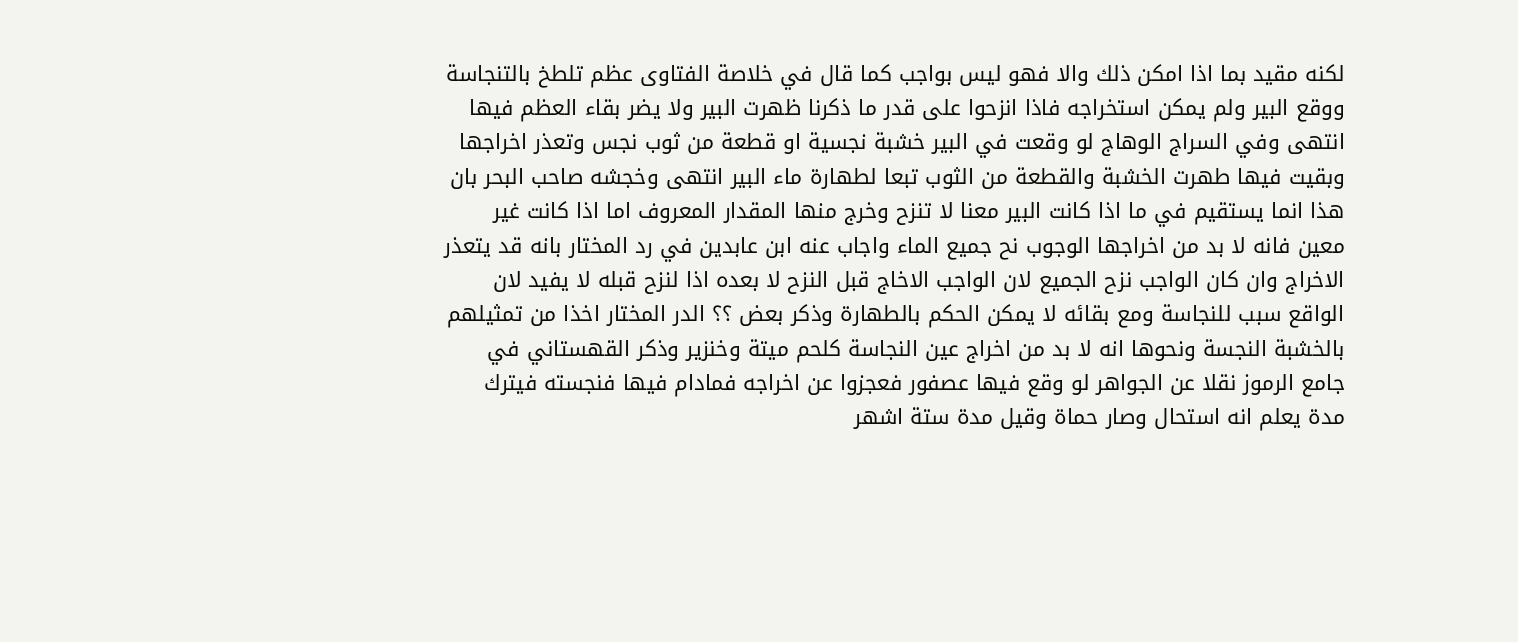لكنه مقيد بما اذا امكن ذلك والا فهو ليس بواجب كما قال في خلاصة الفتاوى عظم تلطخ بالتنجاسة ووقع البير ولم يمكن استخراجه فاذا انزحوا على قدر ما ذكرنا ظهرت البير ولا يضر بقاء العظم فيها انتهى وفي السراج الوهاج لو وقعت في البير خشبة نجسية او قطعة من ثوب نجس وتعذر اخراجها وبقيت فيها طهرت الخشبة والقطعة من الثوب تبعا لطهارة ماء البير انتهى وخجشه صاحب البحر بان هذا انما يستقيم في ما اذا كانت البير معنا لا تنزح وخرج منها المقدار المعروف اما اذا كانت غير معين فانه لا بد من اخراجها الوجوب نح جميع الماء واجاب عنه ابن عابدين في رد المختار بانه قد يتعذر الاخراج وان كان الواجب نزح الجميع لان الواجب الاخاج قبل النزح لا بعده اذا لنزح قبله لا يفيد لان الواقع سبب للنجاسة ومع بقائه لا يمكن الحكم بالطهارة وذكر بعض ؟؟ الدر المختار اخذا من تمثيلهم بالخشبة النجسة ونحوها انه لا بد من اخراج عين النجاسة كلحم ميتة وخنزير وذكر القهستاني في جامع الرموز نقلا عن الجواهر لو وقع فيها عصفور فعجزوا عن اخراجه فمادام فيها فنجسته فيترك مدة يعلم انه استحال وصار حماة وقيل مدة ستة اشهر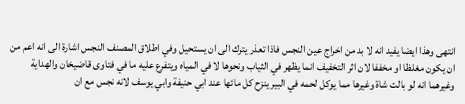انتهى وهذا ايضا يفيد انه لا بد من اخراج عين النجس فاذا تعذر يترك الى ان يستحيل وفي اطلاق المصنف النجس اشارة الى انه اعم من ان يكون مغلظا او مخففا لان اثر التخفيف انما يظهر في الثياب ونحوها لا في المياه ويتفرع عليه ما في فتاوى قاضيخان والهداية وغيرهما انه لو بالت شاة وغيرها مما يوكل لحمه في البير ينزح كل مائها عند ابي حنيفة وابي يوسف لانه نجس مع ان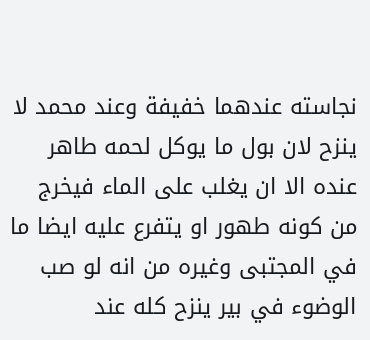نجاسته عندهما خفيفة وعند محمد لا ينزح لان بول ما يوكل لحمه طاهر عنده الا ان يغلب على الماء فيخرج من كونه طهور او يتفرع عليه ايضا ما في المجتبى وغيره من انه لو صب الوضوء في بير ينزح كله عند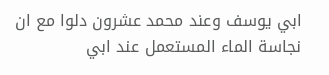ابي يوسف وعند محمد عشرون دلوا مع ان نجاسة الماء المستعمل عند ابي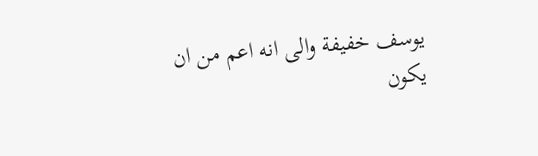يوسف خفيفة والى انه اعم من ان يكون